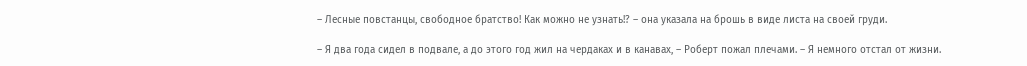– Лесные повстанцы, свободное братство! Как можно не узнать!? – она указала на брошь в виде листа на своей груди.

– Я два года сидел в подвале, а до этого год жил на чердаках и в канавах, – Роберт пожал плечами. – Я немного отстал от жизни.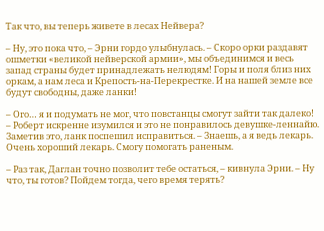Так что, вы теперь живете в лесах Нейвера?

– Ну, это пока что, – Эрни гордо улыбнулась. – Скоро орки раздавят ошметки «великой нейверской армии», мы объединимся и весь запад страны будет принадлежать нелюдям! Горы и поля близ них оркам, а нам леса и Крепость-на-Перекрестке. И на нашей земле все будут свободны, даже ланки!

– Ого… я и подумать не мог, что повстанцы смогут зайти так далеко! – Роберт искренне изумился и это не понравилось девушке-леннайю. Заметив это, ланк поспешил исправиться. – Знаешь, а я ведь лекарь. Очень хороший лекарь. Смогу помогать раненым.

– Раз так, Даглан точно позволит тебе остаться, – кивнула Эрни. – Ну что, ты готов? Пойдем тогда, чего время терять?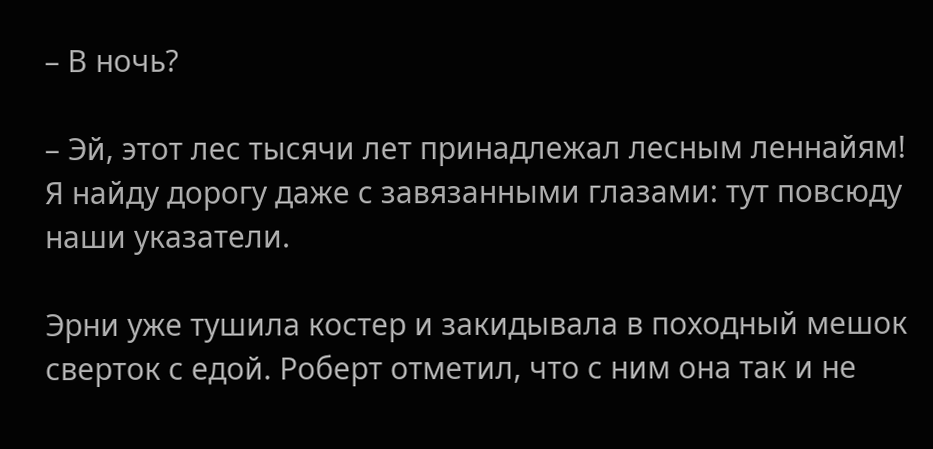– В ночь?

– Эй, этот лес тысячи лет принадлежал лесным леннайям! Я найду дорогу даже с завязанными глазами: тут повсюду наши указатели.

Эрни уже тушила костер и закидывала в походный мешок сверток с едой. Роберт отметил, что с ним она так и не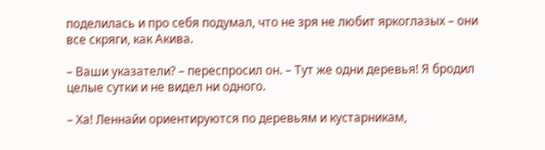поделилась и про себя подумал, что не зря не любит яркоглазых – они все скряги, как Акива.

– Ваши указатели? – переспросил он. – Тут же одни деревья! Я бродил целые сутки и не видел ни одного.

– Ха! Леннайи ориентируются по деревьям и кустарникам,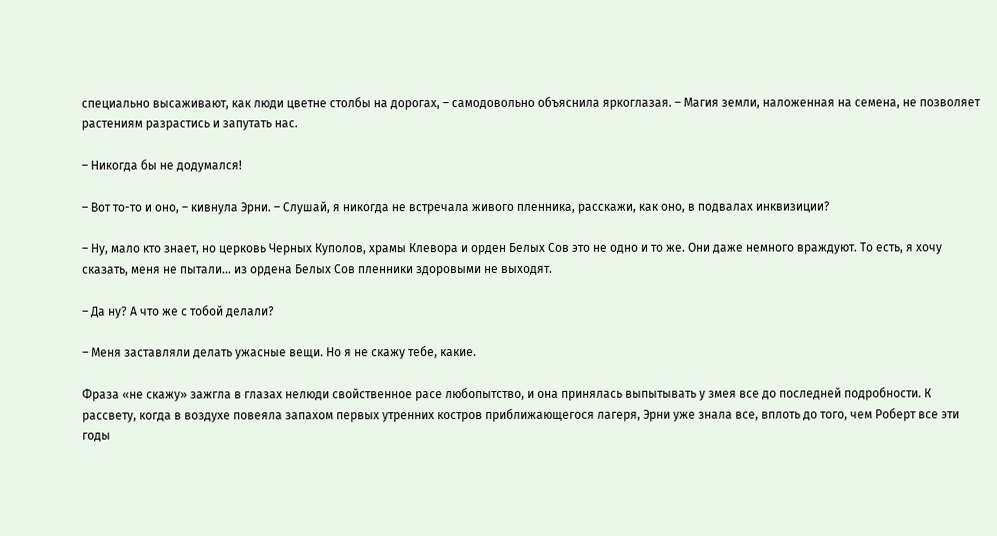специально высаживают, как люди цветне столбы на дорогах, – самодовольно объяснила яркоглазая. – Магия земли, наложенная на семена, не позволяет растениям разрастись и запутать нас.

– Никогда бы не додумался!

– Вот то-то и оно, – кивнула Эрни. – Слушай, я никогда не встречала живого пленника, расскажи, как оно, в подвалах инквизиции?

– Ну, мало кто знает, но церковь Черных Куполов, храмы Клевора и орден Белых Сов это не одно и то же. Они даже немного враждуют. То есть, я хочу сказать, меня не пытали… из ордена Белых Сов пленники здоровыми не выходят.

– Да ну? А что же с тобой делали?

– Меня заставляли делать ужасные вещи. Но я не скажу тебе, какие.

Фраза «не скажу» зажгла в глазах нелюди свойственное расе любопытство, и она принялась выпытывать у змея все до последней подробности. К рассвету, когда в воздухе повеяла запахом первых утренних костров приближающегося лагеря, Эрни уже знала все, вплоть до того, чем Роберт все эти годы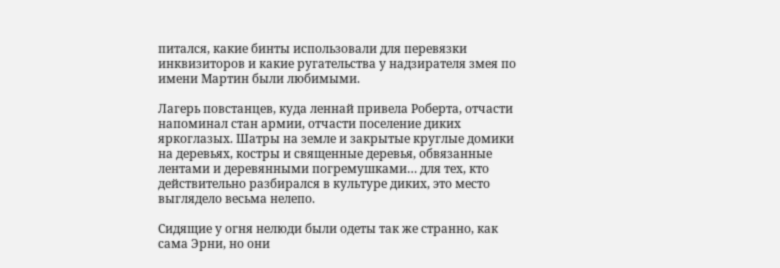питался, какие бинты использовали для перевязки инквизиторов и какие ругательства у надзирателя змея по имени Мартин были любимыми.

Лагерь повстанцев, куда леннай привела Роберта, отчасти напоминал стан армии, отчасти поселение диких яркоглазых. Шатры на земле и закрытые круглые домики на деревьях, костры и священные деревья, обвязанные лентами и деревянными погремушками… для тех, кто действительно разбирался в культуре диких, это место выглядело весьма нелепо.

Сидящие у огня нелюди были одеты так же странно, как сама Эрни, но они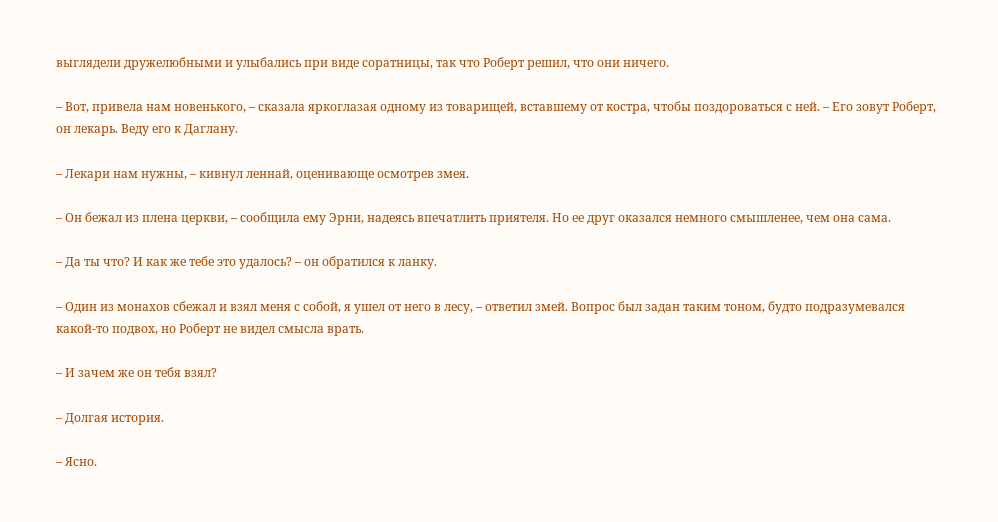выглядели дружелюбными и улыбались при виде соратницы, так что Роберт решил, что они ничего.

– Вот, привела нам новенького, – сказала яркоглазая одному из товарищей, вставшему от костра, чтобы поздороваться с ней. – Его зовут Роберт, он лекарь. Веду его к Даглану.

– Лекари нам нужны, – кивнул леннай, оценивающе осмотрев змея.

– Он бежал из плена церкви, – сообщила ему Эрни, надеясь впечатлить приятеля. Но ее друг оказался немного смышленее, чем она сама.

– Да ты что? И как же тебе это удалось? – он обратился к ланку.

– Один из монахов сбежал и взял меня с собой, я ушел от него в лесу, – ответил змей. Вопрос был задан таким тоном, будто подразумевался какой-то подвох, но Роберт не видел смысла врать.

– И зачем же он тебя взял?

– Долгая история.

– Ясно.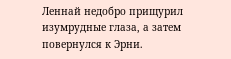Леннай недобро прищурил изумрудные глаза, а затем повернулся к Эрни.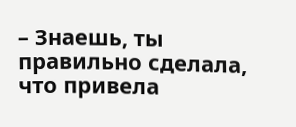– Знаешь, ты правильно сделала, что привела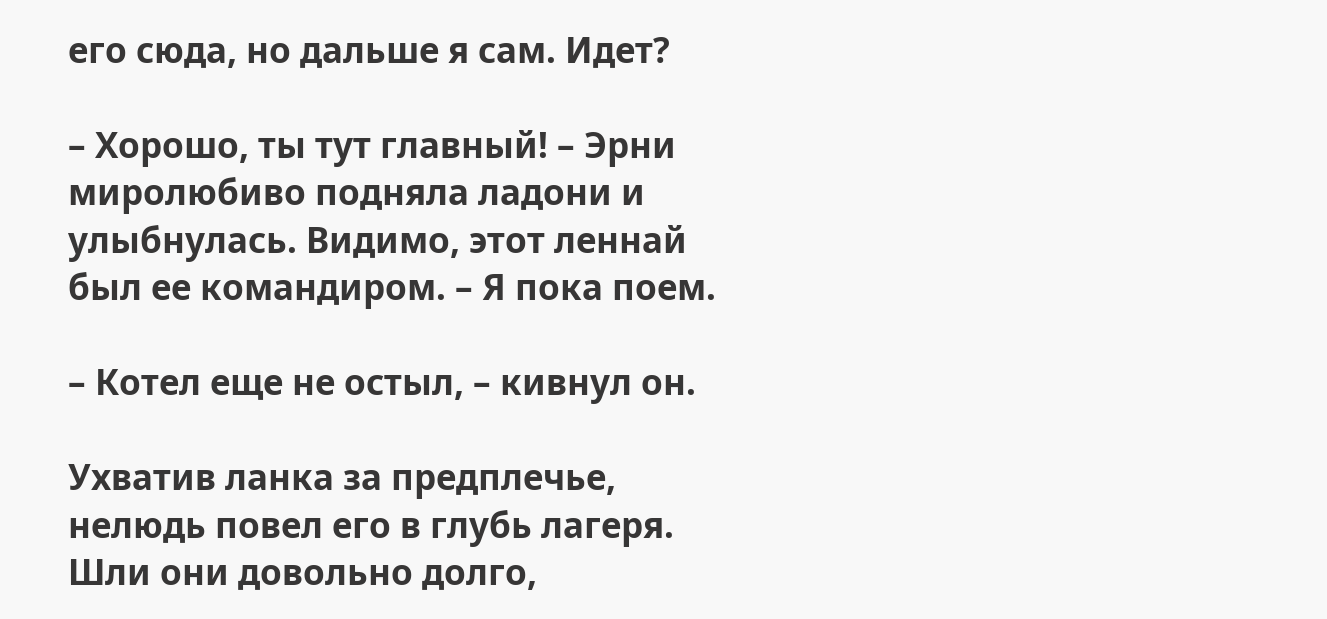его сюда, но дальше я сам. Идет?

– Хорошо, ты тут главный! – Эрни миролюбиво подняла ладони и улыбнулась. Видимо, этот леннай был ее командиром. – Я пока поем.

– Котел еще не остыл, – кивнул он.

Ухватив ланка за предплечье, нелюдь повел его в глубь лагеря. Шли они довольно долго,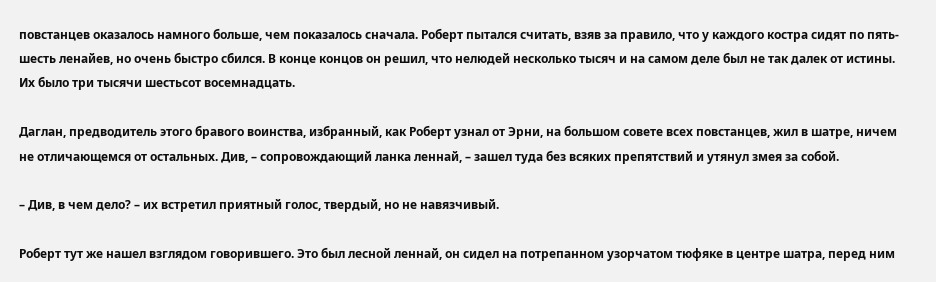повстанцев оказалось намного больше, чем показалось сначала. Роберт пытался считать, взяв за правило, что у каждого костра сидят по пять-шесть ленайев, но очень быстро сбился. В конце концов он решил, что нелюдей несколько тысяч и на самом деле был не так далек от истины. Их было три тысячи шестьсот восемнадцать.

Даглан, предводитель этого бравого воинства, избранный, как Роберт узнал от Эрни, на большом совете всех повстанцев, жил в шатре, ничем не отличающемся от остальных. Див, – сопровождающий ланка леннай, – зашел туда без всяких препятствий и утянул змея за собой.

– Див, в чем дело? – их встретил приятный голос, твердый, но не навязчивый.

Роберт тут же нашел взглядом говорившего. Это был лесной леннай, он сидел на потрепанном узорчатом тюфяке в центре шатра, перед ним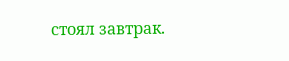стоял завтрак.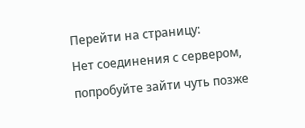Перейти на страницу:
Нет соединения с сервером, попробуйте зайти чуть позже